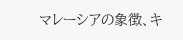マレーシアの象徴、キ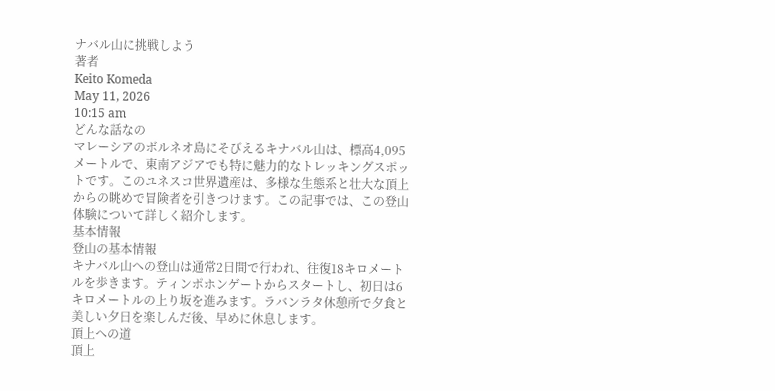ナバル山に挑戦しよう
著者
Keito Komeda
May 11, 2026
10:15 am
どんな話なの
マレーシアのボルネオ島にそびえるキナバル山は、標高4,095メートルで、東南アジアでも特に魅力的なトレッキングスポットです。このユネスコ世界遺産は、多様な生態系と壮大な頂上からの眺めで冒険者を引きつけます。この記事では、この登山体験について詳しく紹介します。
基本情報
登山の基本情報
キナバル山への登山は通常2日間で行われ、往復18キロメートルを歩きます。ティンポホンゲートからスタートし、初日は6キロメートルの上り坂を進みます。ラバンラタ休憩所で夕食と美しい夕日を楽しんだ後、早めに休息します。
頂上への道
頂上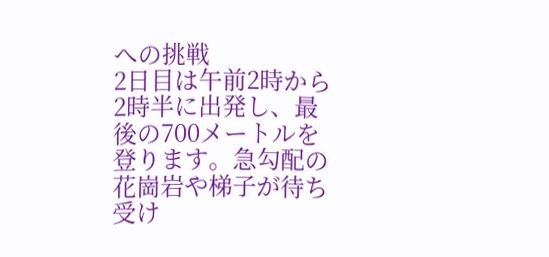への挑戦
2日目は午前2時から2時半に出発し、最後の700メートルを登ります。急勾配の花崗岩や梯子が待ち受け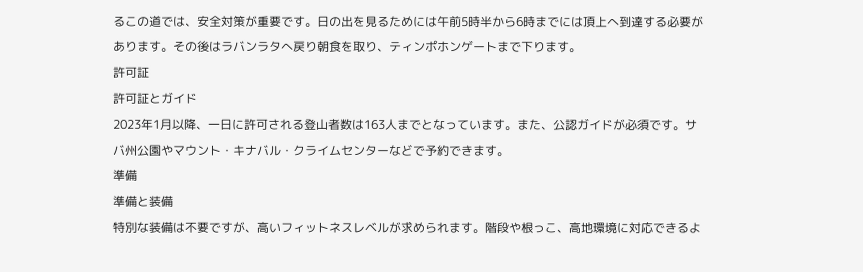るこの道では、安全対策が重要です。日の出を見るためには午前5時半から6時までには頂上へ到達する必要があります。その後はラバンラタへ戻り朝食を取り、ティンポホンゲートまで下ります。
許可証
許可証とガイド
2023年1月以降、一日に許可される登山者数は163人までとなっています。また、公認ガイドが必須です。サバ州公園やマウント・キナバル・クライムセンターなどで予約できます。
準備
準備と装備
特別な装備は不要ですが、高いフィットネスレベルが求められます。階段や根っこ、高地環境に対応できるよ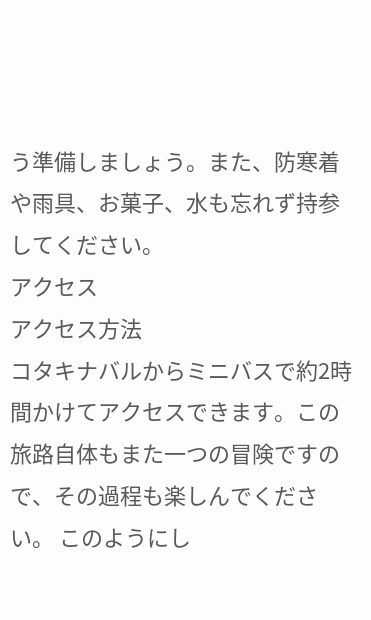う準備しましょう。また、防寒着や雨具、お菓子、水も忘れず持参してください。
アクセス
アクセス方法
コタキナバルからミニバスで約2時間かけてアクセスできます。この旅路自体もまた一つの冒険ですので、その過程も楽しんでください。 このようにし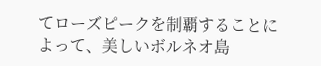てローズピークを制覇することによって、美しいボルネオ島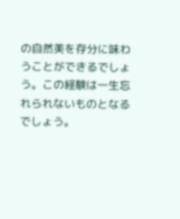の自然美を存分に味わうことができるでしょう。この経験は一生忘れられないものとなるでしょう。